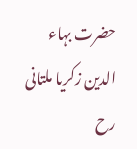حضرت بہاء الدین زکریا ملتانی رح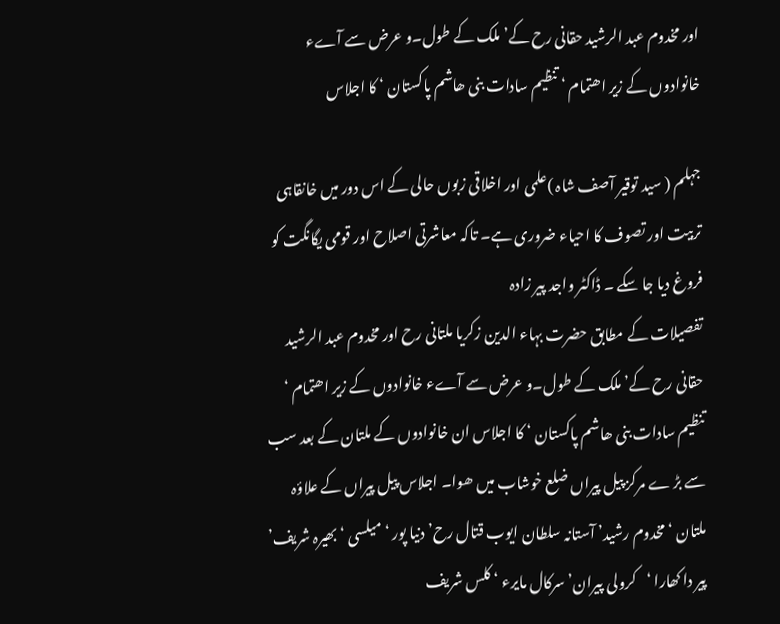اور مخدوم عبد الرشید حقانی رح کے’ ملک کے طول۔و عرض سے آےء خانوادوں کے زیر اھتمام ‘ تنظیم سادات بنی ھاشم پاکستان ‘ کا اجلاس

جہلم ( سید توقیر آصف شاہ )علمی اور اخلاقی زبوں حالی کے اس دور میں خانقاہی تربیت اور تصوف کا احیاء ضروری ہے۔ تاکہ معاشرتی اصلاح اور قومی یگانگت کو فروغ دیا جا سکے ۔ ڈاکٹر واجد پیر زادہ
تفصیلات کے مطابق حضرت بہاء الدین زکریا ملتانی رح اور مخدوم عبد الرشید حقانی رح کے’ ملک کے طول۔و عرض سے آےء خانوادوں کے زیر اھتمام ‘ تنظیم سادات بنی ھاشم پاکستان ‘ کا اجلاس ان خانوادوں کے ملتان کے بعد سب سے بڑ ے مرکز پیل پیراں ضلع خوشاب میں ھوا۔ اجلاس پیل پیراں کے علاؤہ ملتان ‘ مخدوم رشید’ آستانہ سلطان ایوب قتال رح’ دنیا پور ‘ میلسی ‘ بھیرہ شریف’ پیر دا کھارا ‘کرولی پیران’ سرکال مایرء ‘ کلس شریف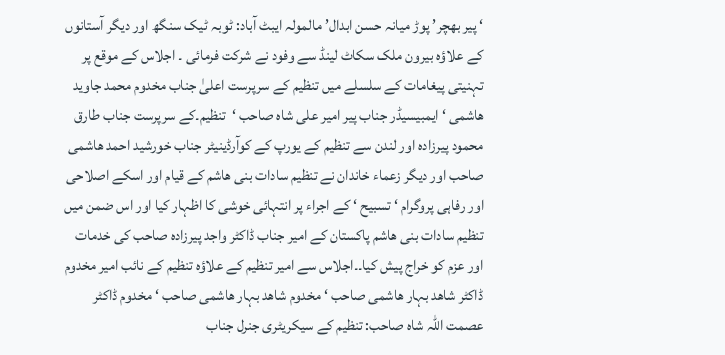‘ پیر بھچر’ پوڑ میانہ حسن ابدال’ مالمولہ ایبٹ آباد: ٹوبہ ٹیک سنگھ اور دیگر آستانوں کے علاؤہ بیرون ملک سکاٹ لینڈ سے وفود نے شرکت فرمائی ۔ اجلاس کے موقع پر تہنیتی پیغامات کے سلسلے میں تنظیم کے سرپرست اعلیٰ جناب مخدوم محمد جاوید ھاشمی ‘ ایمبیسیڈر جناب پیر امیر علی شاہ صاحب ‘تنظیم۔کے سرپرست جناب طارق محمود پیرزادہ اور لندن سے تنظیم کے یورپ کے کوآرڈینیٹر جناب خورشید احمد ھاشمی صاحب اور دیگر زعماء خاندان نے تنظیم سادات بنی ھاشم کے قیام اور اسکے اصلاحی اور رفاہی پروگرام ‘ تسبیح ‘ کے اجراء پر انتہائی خوشی کا اظہار کیا اور اس ضمن میں تنظیم سادات بنی ھاشم پاکستان کے امیر جناب ڈاکٹر واجد پیرزادہ صاحب کی خدمات اور عزم کو خراج پیش کیا۔۔اجلاس سے امیر تنظیم کے علاؤہ تنظیم کے نائب امیر مخدوم ڈاکٹر شاھد بہار ھاشمی صاحب ‘ مخدوم شاھد بہار ھاشمی صاحب ‘ مخدوم ڈاکٹر عصمت اللہ شاہ صاحب: تنظیم کے سیکریٹری جنرل جناب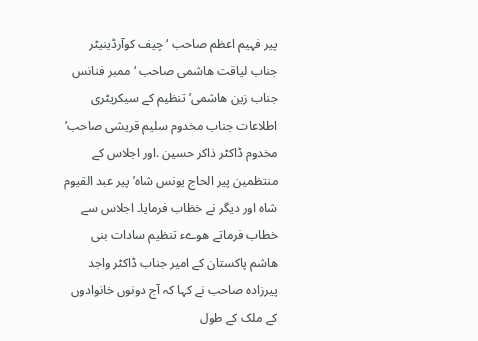پیر فہیم اعظم صاحب ‘ چیف کوآرڈینیٹر جناب لیاقت ھاشمی صاحب ‘ ممبر فنانس جناب زین ھاشمی’ تنظیم کے سیکریٹری اطلاعات جناب مخدوم سلیم قریشی صاحب’ مخدوم ڈاکٹر ذاکر حسین .اور اجلاس کے منتظمین پیر الحاج یونس شاہ’ پیر عبد القیوم شاہ اور دیگر نے خظاب فرمایا۔ اجلاس سے خطاب فرماتے ھوےء تنظیم سادات بنی ھاشم پاکستان کے امیر جناب ڈاکٹر واجد پیرزادہ صاحب نے کہا کہ آج دونوں خانوادوں کے ملک کے طول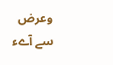وعرض سے آےء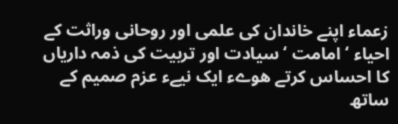زعماء اپنے خاندان کی علمی اور روحانی وراثت کے احیاء ‘ امامت ‘ سیادت اور تربیت کی ذمہ داریاں کا احساس کرتے ھوےء ایک نیےء عزم صمیم کے ساتھ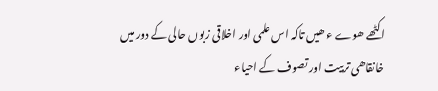اکٹھے ھوے ء ھیں تاکہ اس علمی اور اخلاقی زبوں حالی کے دور میں خانقاھی تربیت اور تصوف کے احیاء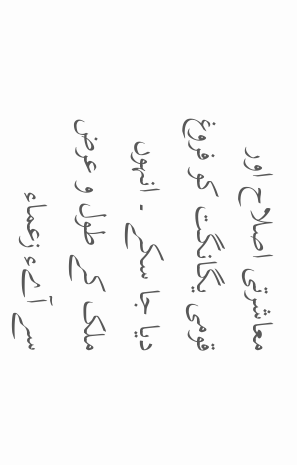معاشرتی اصلاح اور قومی یگانگت کو فروغ دیا جا سکے ۔ انہوں ملک کے طول و عرض سے آےء زعماء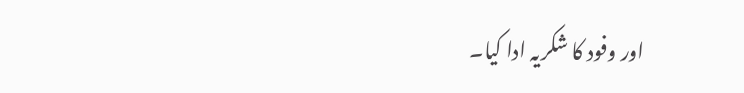اور وفود کا شکریہ ادا کیا۔